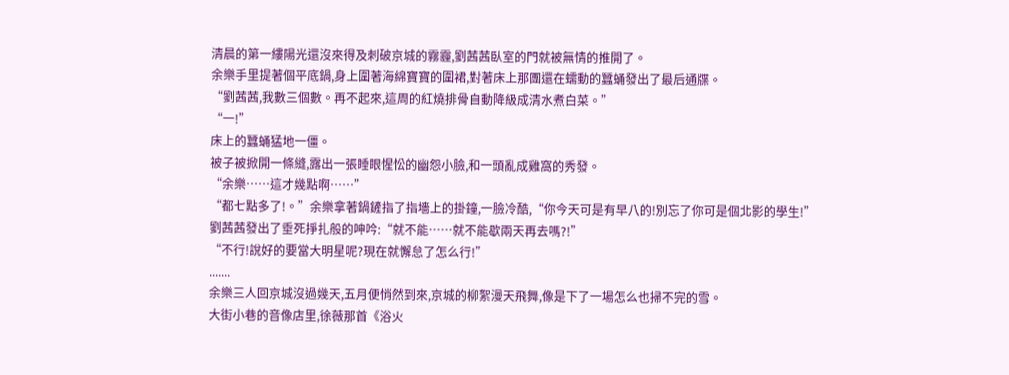清晨的第一縷陽光還沒來得及刺破京城的霧霾,劉茜茜臥室的門就被無情的推開了。
余樂手里提著個平底鍋,身上圍著海綿寶寶的圍裙,對著床上那團還在蠕動的蠶蛹發出了最后通牒。
“劉茜茜,我數三個數。再不起來,這周的紅燒排骨自動降級成清水煮白菜。”
“一!”
床上的蠶蛹猛地一僵。
被子被掀開一條縫,露出一張睡眼惺忪的幽怨小臉,和一頭亂成雞窩的秀發。
“余樂……這才幾點啊……”
“都七點多了!。”余樂拿著鍋鏟指了指墻上的掛鐘,一臉冷酷,“你今天可是有早八的!別忘了你可是個北影的學生!”
劉茜茜發出了垂死掙扎般的呻吟:“就不能……就不能歇兩天再去嗎?!”
“不行!說好的要當大明星呢?現在就懈怠了怎么行!”
.......
余樂三人回京城沒過幾天,五月便悄然到來,京城的柳絮漫天飛舞,像是下了一場怎么也掃不完的雪。
大街小巷的音像店里,徐薇那首《浴火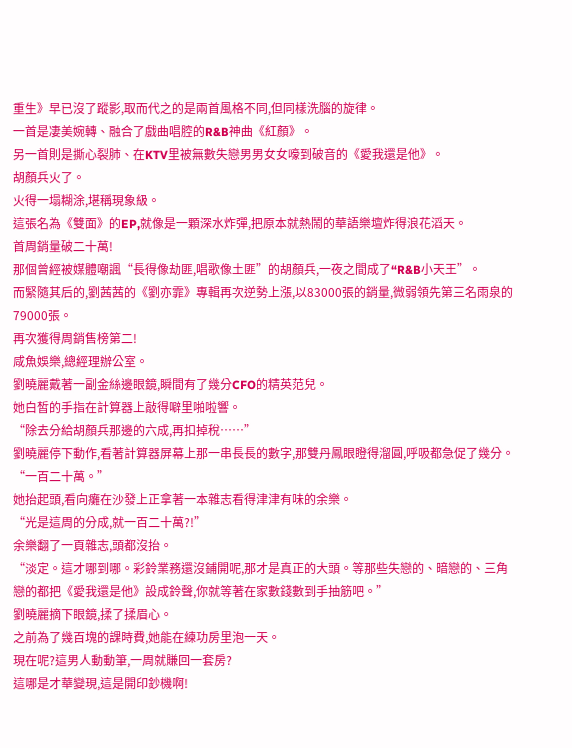重生》早已沒了蹤影,取而代之的是兩首風格不同,但同樣洗腦的旋律。
一首是凄美婉轉、融合了戲曲唱腔的R&B神曲《紅顏》。
另一首則是撕心裂肺、在KTV里被無數失戀男男女女嚎到破音的《愛我還是他》。
胡顏兵火了。
火得一塌糊涂,堪稱現象級。
這張名為《雙面》的EP,就像是一顆深水炸彈,把原本就熱鬧的華語樂壇炸得浪花滔天。
首周銷量破二十萬!
那個曾經被媒體嘲諷“長得像劫匪,唱歌像土匪”的胡顏兵,一夜之間成了“R&B小天王”。
而緊隨其后的,劉茜茜的《劉亦霏》專輯再次逆勢上漲,以83000張的銷量,微弱領先第三名雨泉的79000張。
再次獲得周銷售榜第二!
咸魚娛樂,總經理辦公室。
劉曉麗戴著一副金絲邊眼鏡,瞬間有了幾分CFO的精英范兒。
她白皙的手指在計算器上敲得噼里啪啦響。
“除去分給胡顏兵那邊的六成,再扣掉稅……”
劉曉麗停下動作,看著計算器屏幕上那一串長長的數字,那雙丹鳳眼瞪得溜圓,呼吸都急促了幾分。
“一百二十萬。”
她抬起頭,看向癱在沙發上正拿著一本雜志看得津津有味的余樂。
“光是這周的分成,就一百二十萬?!”
余樂翻了一頁雜志,頭都沒抬。
“淡定。這才哪到哪。彩鈴業務還沒鋪開呢,那才是真正的大頭。等那些失戀的、暗戀的、三角戀的都把《愛我還是他》設成鈴聲,你就等著在家數錢數到手抽筋吧。”
劉曉麗摘下眼鏡,揉了揉眉心。
之前為了幾百塊的課時費,她能在練功房里泡一天。
現在呢?這男人動動筆,一周就賺回一套房?
這哪是才華變現,這是開印鈔機啊!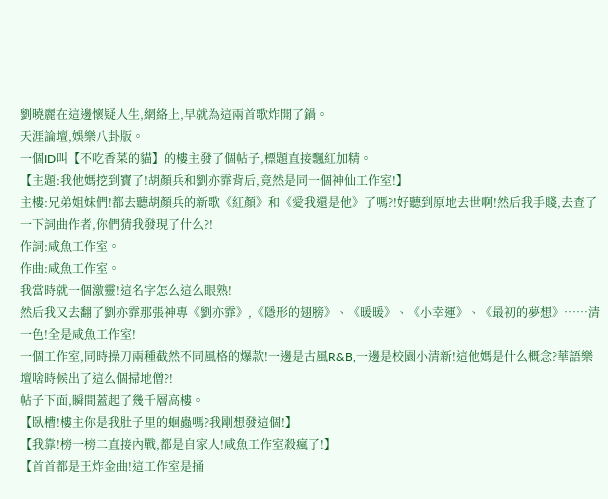劉曉麗在這邊懷疑人生,網絡上,早就為這兩首歌炸開了鍋。
天涯論壇,娛樂八卦版。
一個ID叫【不吃香菜的貓】的樓主發了個帖子,標題直接飄紅加精。
【主題:我他媽挖到寶了!胡顏兵和劉亦霏背后,竟然是同一個神仙工作室!】
主樓:兄弟姐妹們!都去聽胡顏兵的新歌《紅顏》和《愛我還是他》了嗎?!好聽到原地去世啊!然后我手賤,去查了一下詞曲作者,你們猜我發現了什么?!
作詞:咸魚工作室。
作曲:咸魚工作室。
我當時就一個激靈!這名字怎么這么眼熟!
然后我又去翻了劉亦霏那張神專《劉亦霏》,《隱形的翅膀》、《暖暖》、《小幸運》、《最初的夢想》……清一色!全是咸魚工作室!
一個工作室,同時操刀兩種截然不同風格的爆款!一邊是古風R&B,一邊是校園小清新!這他媽是什么概念?華語樂壇啥時候出了這么個掃地僧?!
帖子下面,瞬間蓋起了幾千層高樓。
【臥槽!樓主你是我肚子里的蛔蟲嗎?我剛想發這個!】
【我靠!榜一榜二直接內戰,都是自家人!咸魚工作室殺瘋了!】
【首首都是王炸金曲!這工作室是捅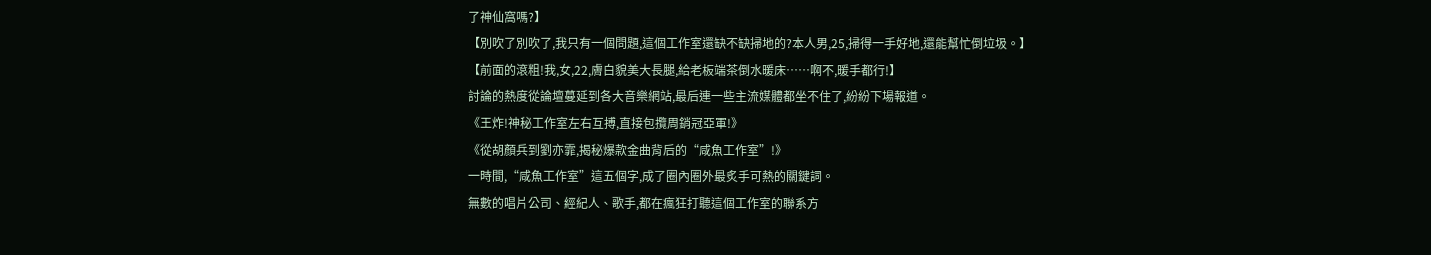了神仙窩嗎?】
【別吹了別吹了,我只有一個問題,這個工作室還缺不缺掃地的?本人男,25,掃得一手好地,還能幫忙倒垃圾。】
【前面的滾粗!我,女,22,膚白貌美大長腿,給老板端茶倒水暖床……啊不,暖手都行!】
討論的熱度從論壇蔓延到各大音樂網站,最后連一些主流媒體都坐不住了,紛紛下場報道。
《王炸!神秘工作室左右互搏,直接包攬周銷冠亞軍!》
《從胡顏兵到劉亦霏,揭秘爆款金曲背后的“咸魚工作室”!》
一時間,“咸魚工作室”這五個字,成了圈內圈外最炙手可熱的關鍵詞。
無數的唱片公司、經紀人、歌手,都在瘋狂打聽這個工作室的聯系方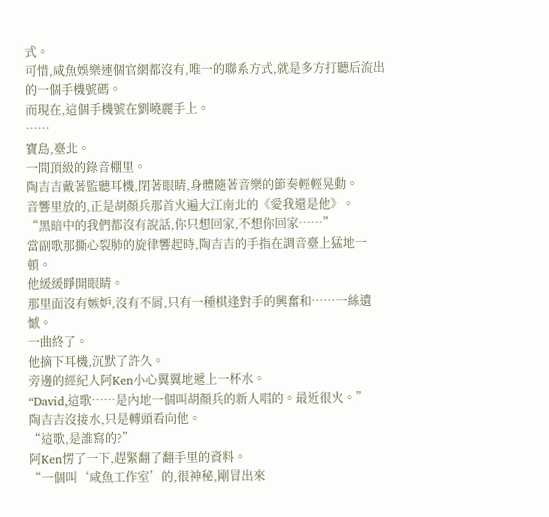式。
可惜,咸魚娛樂連個官網都沒有,唯一的聯系方式,就是多方打聽后流出的一個手機號碼。
而現在,這個手機號在劉曉麗手上。
……
寶島,臺北。
一間頂級的錄音棚里。
陶吉吉戴著監聽耳機,閉著眼睛,身體隨著音樂的節奏輕輕晃動。
音響里放的,正是胡顏兵那首火遍大江南北的《愛我還是他》。
“黑暗中的我們都沒有說話,你只想回家,不想你回家……”
當副歌那撕心裂肺的旋律響起時,陶吉吉的手指在調音臺上猛地一頓。
他緩緩睜開眼睛。
那里面沒有嫉妒,沒有不屑,只有一種棋逢對手的興奮和……一絲遺憾。
一曲終了。
他摘下耳機,沉默了許久。
旁邊的經紀人阿Ken小心翼翼地遞上一杯水。
“David,這歌……是內地一個叫胡顏兵的新人唱的。最近很火。”
陶吉吉沒接水,只是轉頭看向他。
“這歌,是誰寫的?”
阿Ken愣了一下,趕緊翻了翻手里的資料。
“一個叫‘咸魚工作室’的,很神秘,剛冒出來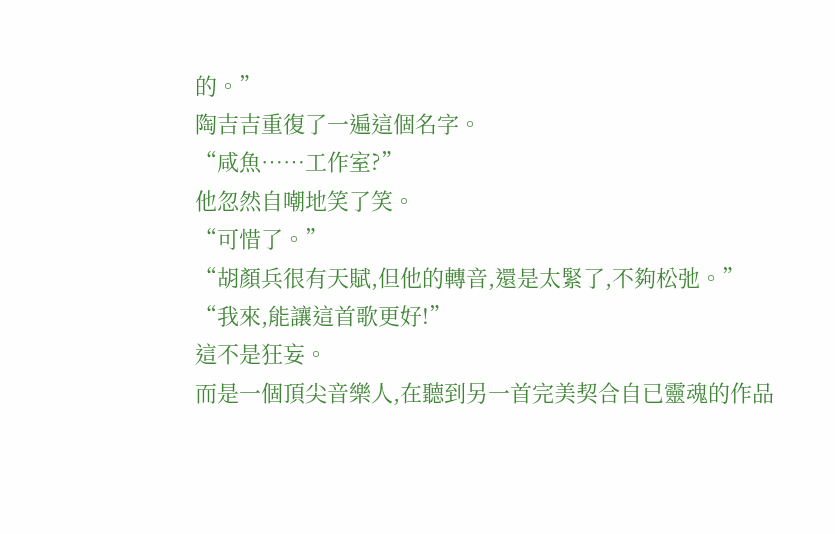的。”
陶吉吉重復了一遍這個名字。
“咸魚……工作室?”
他忽然自嘲地笑了笑。
“可惜了。”
“胡顏兵很有天賦,但他的轉音,還是太緊了,不夠松弛。”
“我來,能讓這首歌更好!”
這不是狂妄。
而是一個頂尖音樂人,在聽到另一首完美契合自已靈魂的作品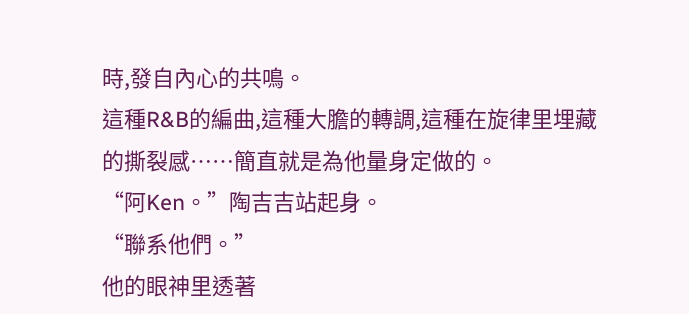時,發自內心的共鳴。
這種R&B的編曲,這種大膽的轉調,這種在旋律里埋藏的撕裂感……簡直就是為他量身定做的。
“阿Ken。”陶吉吉站起身。
“聯系他們。”
他的眼神里透著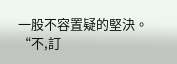一股不容置疑的堅決。
“不,訂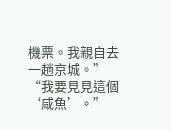機票。我親自去一趟京城。”
“我要見見這個‘咸魚’。”